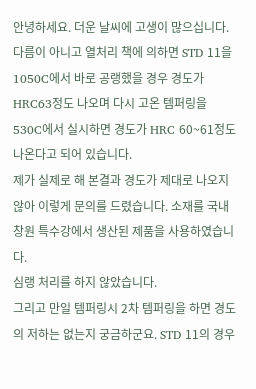안녕하세요. 더운 날씨에 고생이 많으십니다.
다름이 아니고 열처리 책에 의하면 STD 11을 1050C에서 바로 공랭했을 경우 경도가 HRC63정도 나오며 다시 고온 템퍼링을 530C에서 실시하면 경도가 HRC 60~61정도 나온다고 되어 있습니다.
제가 실제로 해 본결과 경도가 제대로 나오지 않아 이렇게 문의를 드렸습니다. 소재를 국내 창원 특수강에서 생산된 제품을 사용하였습니다.
심랭 처리를 하지 않았습니다.
그리고 만일 템퍼링시 2차 템퍼링을 하면 경도의 저하는 없는지 궁금하군요. STD 11의 경우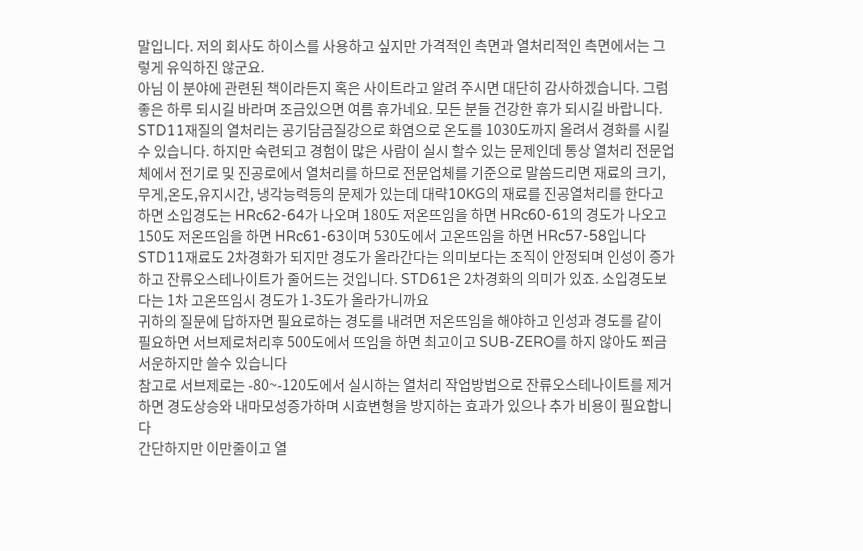말입니다. 저의 회사도 하이스를 사용하고 싶지만 가격적인 측면과 열처리적인 측면에서는 그렇게 유익하진 않군요.
아님 이 분야에 관련된 책이라든지 혹은 사이트라고 알려 주시면 대단히 감사하겠습니다. 그럼 좋은 하루 되시길 바라며 조금있으면 여름 휴가네요. 모든 분들 건강한 휴가 되시길 바랍니다.
STD11재질의 열처리는 공기담금질강으로 화염으로 온도를 1030도까지 올려서 경화를 시킬 수 있습니다. 하지만 숙련되고 경험이 많은 사람이 실시 할수 있는 문제인데 통상 열처리 전문업체에서 전기로 및 진공로에서 열처리를 하므로 전문업체를 기준으로 말씀드리면 재료의 크기,무게,온도,유지시간, 냉각능력등의 문제가 있는데 대략10KG의 재료를 진공열처리를 한다고 하면 소입경도는 HRc62-64가 나오며 180도 저온뜨임을 하면 HRc60-61의 경도가 나오고 150도 저온뜨임을 하면 HRc61-63이며 530도에서 고온뜨임을 하면 HRc57-58입니다 STD11재료도 2차경화가 되지만 경도가 올라간다는 의미보다는 조직이 안정되며 인성이 증가하고 잔류오스테나이트가 줄어드는 것입니다. STD61은 2차경화의 의미가 있죠. 소입경도보다는 1차 고온뜨임시 경도가 1-3도가 올라가니까요
귀하의 질문에 답하자면 필요로하는 경도를 내려면 저온뜨임을 해야하고 인성과 경도를 같이 필요하면 서브제로처리후 500도에서 뜨임을 하면 최고이고 SUB-ZERO를 하지 않아도 쬐금 서운하지만 쓸수 있습니다
참고로 서브제로는 -80~-120도에서 실시하는 열처리 작업방법으로 잔류오스테나이트를 제거하면 경도상승와 내마모성증가하며 시효변형을 방지하는 효과가 있으나 추가 비용이 필요합니다
간단하지만 이만줄이고 열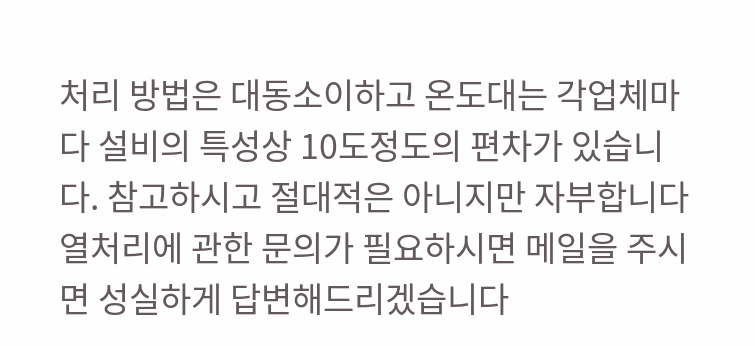처리 방법은 대동소이하고 온도대는 각업체마다 설비의 특성상 10도정도의 편차가 있습니다. 참고하시고 절대적은 아니지만 자부합니다
열처리에 관한 문의가 필요하시면 메일을 주시면 성실하게 답변해드리겠습니다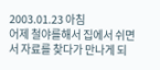2003.01.23 아침
어제 철야를해서 집에서 쉬면서 자료를 찾다가 만나게 되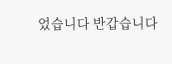었습니다 반갑습니다